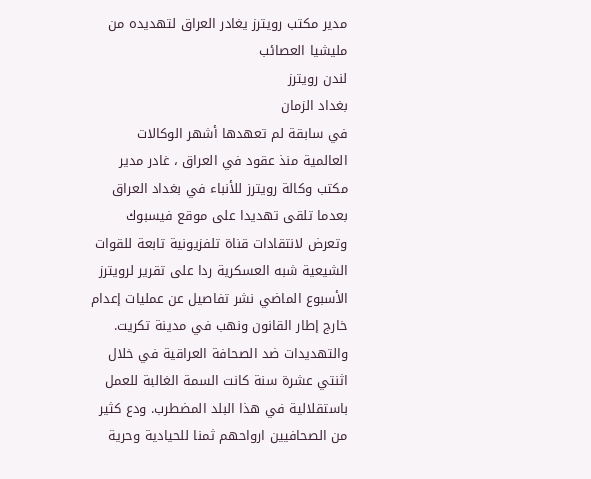مدير مكتب رويترز يغادر العراق لتهديده من مليشيا العصائب
لندن رويترز
بغداد الزمان
في سابقة لم تعهدها أشهر الوكالات العالمية منذ عقود في العراق ، غادر مدير مكتب وكالة رويترز للأنباء في بغداد العراق بعدما تلقى تهديدا على موقع فيسبوك وتعرض لانتقادات قناة تلفزيونية تابعة للقوات الشيعية شبه العسكرية ردا على تقرير لرويترز الأسبوع الماضي نشر تفاصيل عن عمليات إعدام خارج إطار القانون ونهب في مدينة تكريت. والتهديدات ضد الصحافة العراقية في خلال اثنتي عشرة سنة كانت السمة الغالبة للعمل باستقلالية في هذا البلد المضطرب. ودع كثير من الصحافيين ارواحهم ثمنا للحيادية وحرية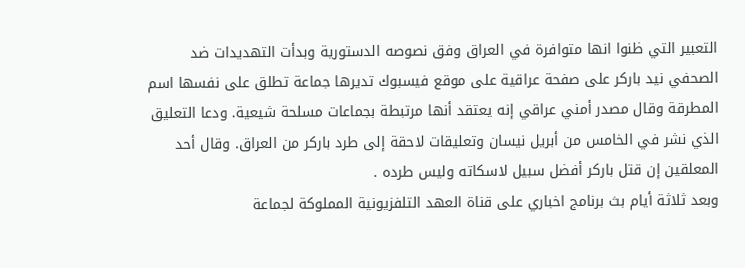التعبير التي ظنوا انها متوافرة في العراق وفق نصوصه الدستورية وبدأت التهديدات ضد الصحفي نيد باركر على صفحة عراقية على موقع فيسبوك تديرها جماعة تطلق على نفسها اسم المطرقة وقال مصدر أمني عراقي إنه يعتقد أنها مرتبطة بجماعات مسلحة شيعية. ودعا التعليق الذي نشر في الخامس من أبريل نيسان وتعليقات لاحقة إلى طرد باركر من العراق. وقال أحد المعلقين إن قتل باركر أفضل سبيل لاسكاته وليس طرده .
وبعد ثلاثة أيام بث برنامج اخباري على قناة العهد التلفزيونية المملوكة لجماعة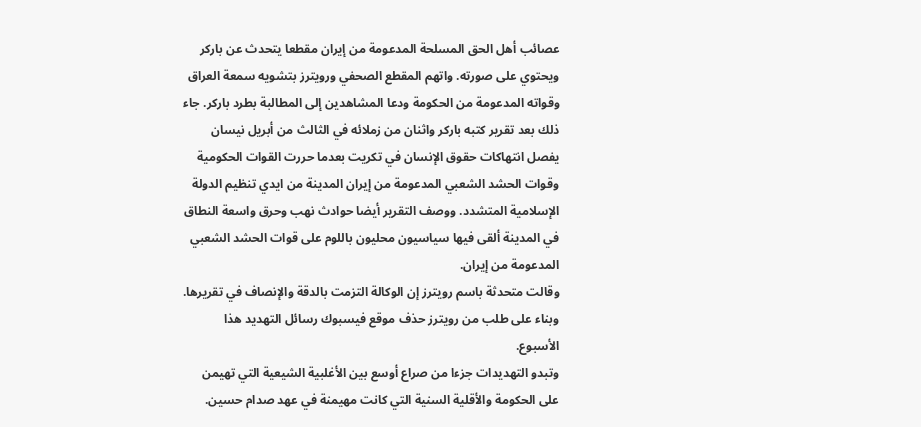عصائب أهل الحق المسلحة المدعومة من إيران مقطعا يتحدث عن باركر ويحتوي على صورته. واتهم المقطع الصحفي ورويترز بتشويه سمعة العراق وقواته المدعومة من الحكومة ودعا المشاهدين إلى المطالبة بطرد باركر. جاء ذلك بعد تقرير كتبه باركر واثنان من زملائه في الثالث من أبريل نيسان يفصل انتهاكات حقوق الإنسان في تكريت بعدما حررت القوات الحكومية وقوات الحشد الشعبي المدعومة من إيران المدينة من ايدي تنظيم الدولة الإسلامية المتشدد. ووصف التقرير أيضا حوادث نهب وحرق واسعة النطاق في المدينة ألقى فيها سياسيون محليون باللوم على قوات الحشد الشعبي المدعومة من إيران.
وقالت متحدثة باسم رويترز إن الوكالة التزمت بالدقة والإنصاف في تقريرها. وبناء على طلب من رويترز حذف موقع فيسبوك رسائل التهديد هذا الأسبوع.
وتبدو التهديدات جزءا من صراع أوسع بين الأغلبية الشيعية التي تهيمن على الحكومة والأقلية السنية التي كانت مهيمنة في عهد صدام حسين.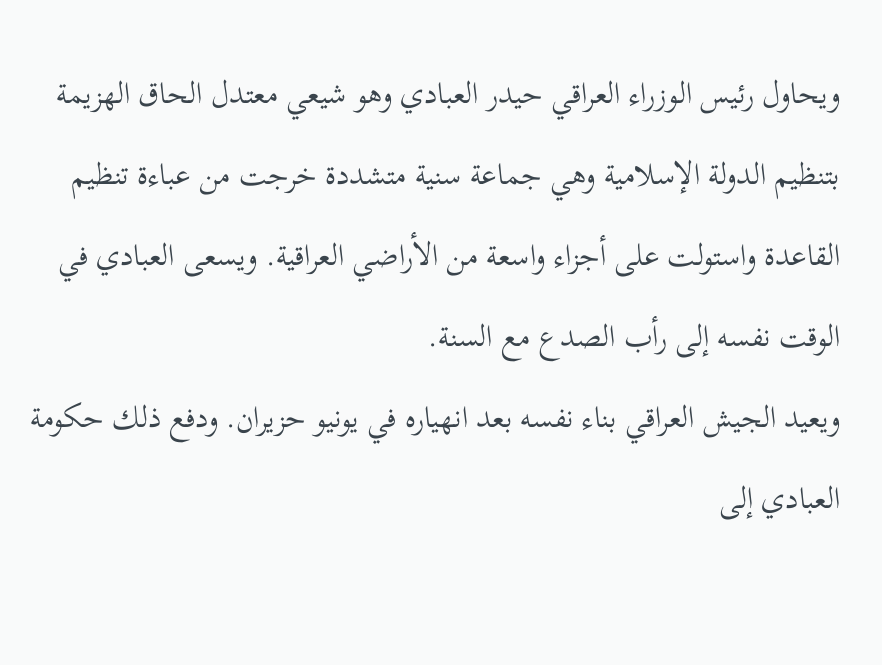ويحاول رئيس الوزراء العراقي حيدر العبادي وهو شيعي معتدل الحاق الهزيمة بتنظيم الدولة الإسلامية وهي جماعة سنية متشددة خرجت من عباءة تنظيم القاعدة واستولت على أجزاء واسعة من الأراضي العراقية. ويسعى العبادي في الوقت نفسه إلى رأب الصدع مع السنة.
ويعيد الجيش العراقي بناء نفسه بعد انهياره في يونيو حزيران. ودفع ذلك حكومة العبادي إلى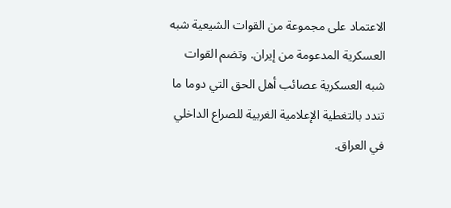الاعتماد على مجموعة من القوات الشيعية شبه العسكرية المدعومة من إيران. وتضم القوات شبه العسكرية عصائب أهل الحق التي دوما ما تندد بالتغطية الإعلامية الغربية للصراع الداخلي في العراق.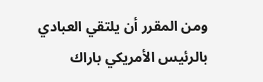ومن المقرر أن يلتقي العبادي بالرئيس الأمريكي باراك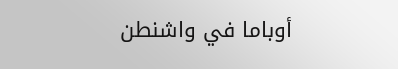أوباما في واشنطن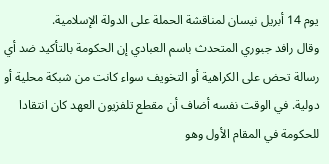يوم 14 أبريل نيسان لمناقشة الحملة على الدولة الإسلامية.
وقال رافد جبوري المتحدث باسم العبادي إن الحكومة بالتأكيد ضد أي رسالة تحض على الكراهية أو التخويف سواء كانت من شبكة محلية أو دولية. في الوقت نفسه أضاف أن مقطع تلفزيون العهد كان انتقادا للحكومة في المقام الأول وهو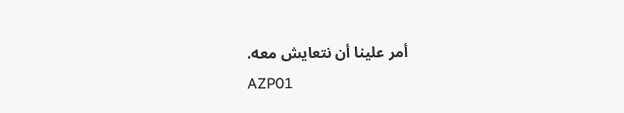أمر علينا أن نتعايش معه.
AZP01